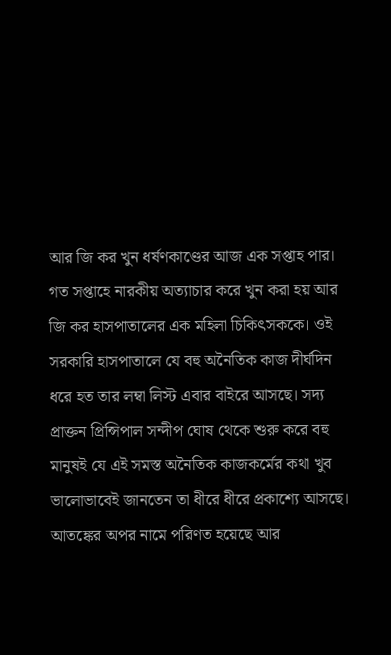আর জি কর খুন ধর্ষণকাণ্ডের আজ এক সপ্তাহ পার। গত সপ্তাহে নারকীয় অত্যাচার করে খুন করা হয় আর জি কর হাসপাতালের এক মহিলা চিকিৎসককে। ওই সরকারি হাসপাতালে যে বহু অনৈতিক কাজ দীর্ঘদিন ধরে হত তার লম্বা লিস্ট এবার বাইরে আসছে। সদ্য প্রাক্তন প্রিন্সিপাল সন্দীপ ঘোষ থেকে শুরু করে বহু মানুষই যে এই সমস্ত অনৈতিক কাজকর্মের কথা খুব ভালোভাবেই জানতেন তা ধীরে ধীরে প্রকাশ্যে আসছে।
আতঙ্কের অপর নামে পরিণত হয়েছে আর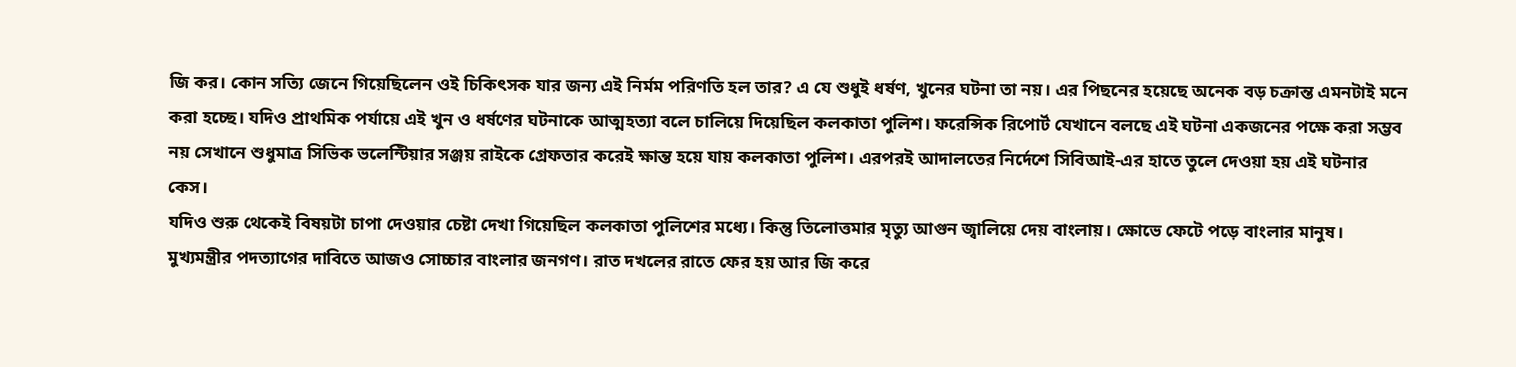জি কর। কোন সত্যি জেনে গিয়েছিলেন ওই চিকিৎসক যার জন্য এই নির্মম পরিণতি হল তার? এ যে শুধুই ধর্ষণ, খুনের ঘটনা তা নয়। এর পিছনের হয়েছে অনেক বড় চক্রান্ত এমনটাই মনে করা হচ্ছে। যদিও প্রাথমিক পর্যায়ে এই খুন ও ধর্ষণের ঘটনাকে আত্মহত্যা বলে চালিয়ে দিয়েছিল কলকাতা পুলিশ। ফরেন্সিক রিপোর্ট যেখানে বলছে এই ঘটনা একজনের পক্ষে করা সম্ভব নয় সেখানে শুধুমাত্র সিভিক ভলেন্টিয়ার সঞ্জয় রাইকে গ্রেফতার করেই ক্ষান্ত হয়ে যায় কলকাতা পুলিশ। এরপরই আদালতের নির্দেশে সিবিআই-এর হাতে তুলে দেওয়া হয় এই ঘটনার কেস।
যদিও শুরু থেকেই বিষয়টা চাপা দেওয়ার চেষ্টা দেখা গিয়েছিল কলকাতা পুলিশের মধ্যে। কিন্তু তিলোত্তমার মৃত্যু আগুন জ্বালিয়ে দেয় বাংলায়। ক্ষোভে ফেটে পড়ে বাংলার মানুষ। মুখ্যমন্ত্রীর পদত্যাগের দাবিতে আজও সোচ্চার বাংলার জনগণ। রাত দখলের রাতে ফের হয় আর জি করে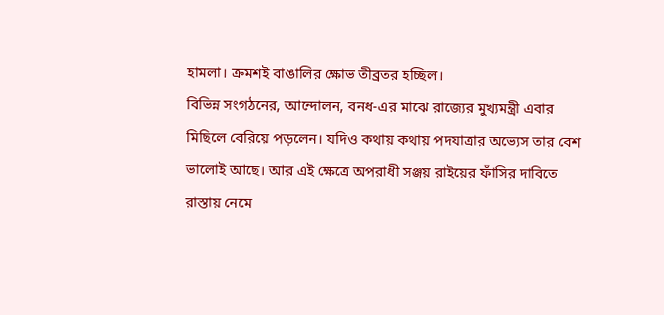হামলা। ক্রমশই বাঙালির ক্ষোভ তীব্রতর হচ্ছিল।
বিভিন্ন সংগঠনের, আন্দোলন, বনধ-এর মাঝে রাজ্যের মুখ্যমন্ত্রী এবার মিছিলে বেরিয়ে পড়লেন। যদিও কথায় কথায় পদযাত্রার অভ্যেস তার বেশ ভালোই আছে। আর এই ক্ষেত্রে অপরাধী সঞ্জয় রাইয়ের ফাঁসির দাবিতে রাস্তায় নেমে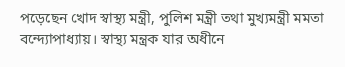পড়েছেন খোদ স্বাস্থ্য মন্ত্রী, পুলিশ মন্ত্রী তথা মুখ্যমন্ত্রী মমতা বন্দ্যোপাধ্যায়। স্বাস্থ্য মন্ত্রক যার অধীনে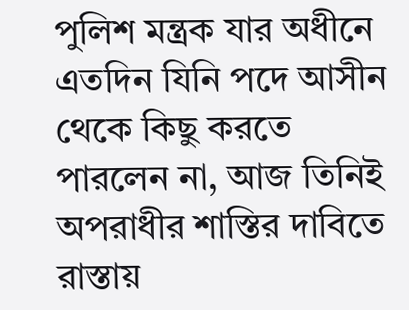পুলিশ মন্ত্রক যার অধীনে এতদিন যিনি পদে আসীন থেকে কিছু করতে পারলেন না, আজ তিনিই অপরাধীর শাস্তির দাবিতে রাস্তায়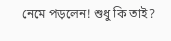নেমে পড়লেন! শুধু কি তাই?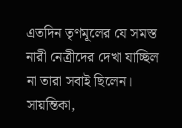এতদিন তৃণমূলের যে সমস্ত নারী নেত্রীদের দেখা যাচ্ছিল না তারা সবাই ছিলেন। সায়ন্তিকা,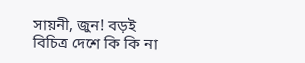সায়নী, জুন! বড়ই বিচিত্র দেশে কি কি না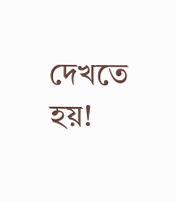দেখতে হয়!